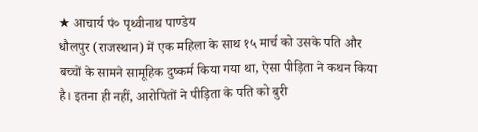★ आचार्य पं० पृथ्वीनाथ पाण्डेय
धौलपुर (राजस्थान) में एक महिला के साथ १५ मार्च को उसके पति और बच्चों के सामने सामूहिक दुष्कर्म किया गया था, ऐसा पीड़िता ने कथन किया है। इतना ही नहीं, आरोपितों ने पीड़िता के पति को बुरी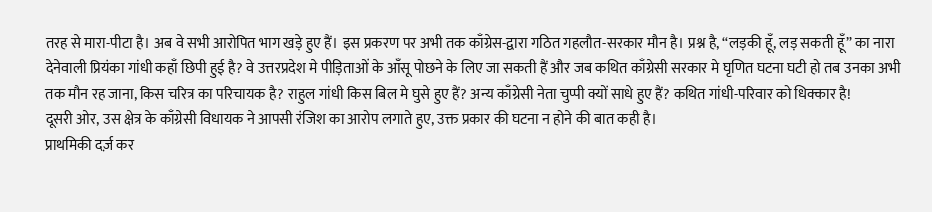तरह से मारा-पीटा है। अब वे सभी आरोपित भाग खड़े हुए हैं। इस प्रकरण पर अभी तक काँग्रेस-द्वारा गठित गहलौत-सरकार मौन है। प्रश्न है, “लड़की हूँ, लड़ सकती हूँ” का नारा देनेवाली प्रियंका गांधी कहाँ छिपी हुई है? वे उत्तरप्रदेश मे पीड़िताओं के आँसू पोछने के लिए जा सकती हैं और जब कथित काँग्रेसी सरकार मे घृणित घटना घटी हो तब उनका अभी तक मौन रह जाना, किस चरित्र का परिचायक है? राहुल गांधी किस बिल मे घुसे हुए हैं? अन्य काँग्रेसी नेता चुप्पी क्यों साधे हुए हैं? कथित गांधी-परिवार को धिक्कार है!
दूसरी ओर, उस क्षेत्र के काँग्रेसी विधायक ने आपसी रंजिश का आरोप लगाते हुए, उक्त प्रकार की घटना न होने की बात कही है।
प्राथमिकी दर्ज़ कर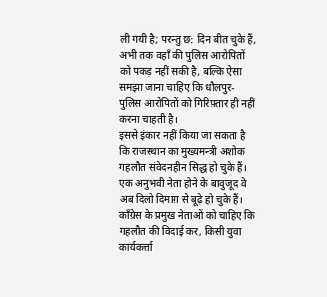ली गयी है; परन्तु छ: दिन बीत चुके हैं, अभी तक वहाँ की पुलिस आरोपितों को पकड़ नहीं सकी है, बल्कि ऐसा समझा जाना चाहिए कि धौलपुर-पुलिस आरोपितों को गिरिफ़्तार ही नहीं करना चाहती है।
इससे इंकार नहीं किया जा सकता है कि राजस्थान का मुख्यमन्त्री अशोक गहलौत संवेदनहीन सिद्ध हो चुके हैं। एक अनुभवी नेता होने के बावुजूद वे अब दिलो दिमाग़ से बूढ़े हो चुके हैं। काँग्रेस के प्रमुख नेताओं को चाहिए कि गहलौत की विदाई कर, किसी युवा कार्यकर्त्ता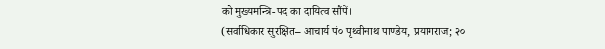को मुख्यमन्त्रि-पद का दायित्व सौंपें।
(सर्वाधिकार सुरक्षित– आचार्य पं० पृथ्वीनाथ पाण्डेय, प्रयागराज; २०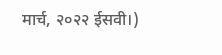मार्च, २०२२ ईसवी।)